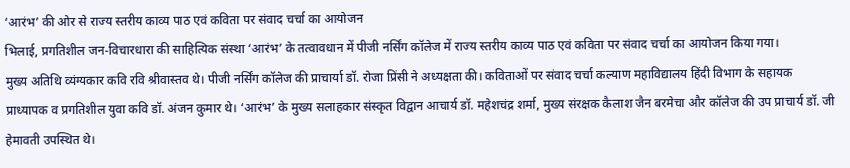‘आरंभ’ की ओर से राज्य स्तरीय काव्य पाठ एवं कविता पर संवाद चर्चा का आयोजन
भिलाई, प्रगतिशील जन-विचारधारा की साहित्यिक संस्था ‘आरंभ’ के तत्वावधान में पीजी नर्सिंग कॉलेज में राज्य स्तरीय काव्य पाठ एवं कविता पर संवाद चर्चा का आयोजन किया गया।
मुख्य अतिथि व्यंग्यकार कवि रवि श्रीवास्तव थे। पीजी नर्सिंग कॉलेज की प्राचार्या डॉ. रोजा प्रिंसी ने अध्यक्षता की। कविताओं पर संवाद चर्चा कल्याण महाविद्यालय हिंदी विभाग के सहायक प्राध्यापक व प्रगतिशील युवा कवि डॉ. अंजन कुमार थे। ‘आरंभ’ के मुख्य सलाहकार संस्कृत विद्वान आचार्य डॉ. महेशचंद्र शर्मा, मुख्य संरक्षक कैलाश जैन बरमेचा और कॉलेज की उप प्राचार्य डॉ. जी हेमावती उपस्थित थे।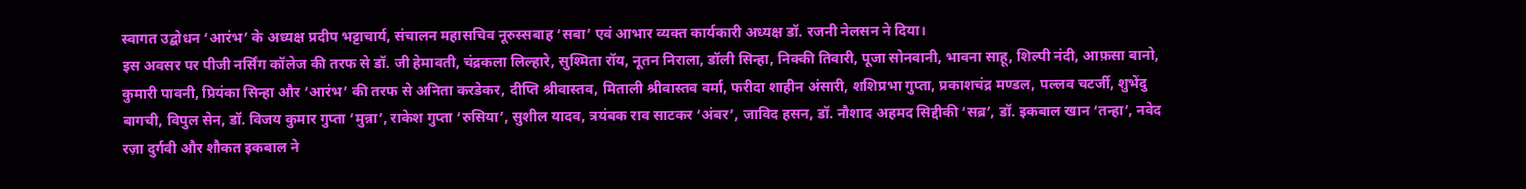स्वागत उद्बोधन ‘आरंभ’ के अध्यक्ष प्रदीप भट्टाचार्य, संचालन महासचिव नूरुस्सबाह ‘सबा’ एवं आभार व्यक्त कार्यकारी अध्यक्ष डॉ. रजनी नेलसन ने दिया।
इस अवसर पर पीजी नर्सिंग कॉलेज की तरफ से डॉ. जी हेमावती, चंद्रकला लिल्हारे, सुश्मिता रॉय, नूतन निराला, डॉली सिन्हा, निक्की तिवारी, पूजा सोनवानी, भावना साहू, शिल्पी नंदी, आफ़सा बानो, कुमारी पावनी, प्रियंका सिन्हा और ‘आरंभ’ की तरफ से अनिता करडेकर, दीप्ति श्रीवास्तव, मिताली श्रीवास्तव वर्मा, फरीदा शाहीन अंसारी, शशिप्रभा गुप्ता, प्रकाशचंद्र मण्डल, पल्लव चटर्जी, शुभेंदु बागची, विपुल सेन, डॉ. विजय कुमार गुप्ता ‘मुन्ना’, राकेश गुप्ता ‘रुसिया’, सुशील यादव, त्रयंबक राव साटकर ‘अंबर’, जाविद हसन, डॉ. नौशाद अहमद सिद्दीकी ‘सब्र’, डॉ. इकबाल खान ‘तन्हा’, नवेद रज़ा दुर्गवी और शौकत इकबाल ने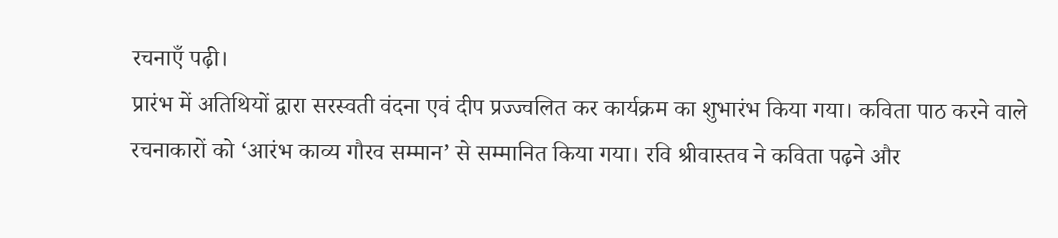रचनाएँ पढ़ी।
प्रारंभ में अतिथियों द्वारा सरस्वती वंदना एवं दीप प्रज्ज्वलित कर कार्यक्रम का शुभारंभ किया गया। कविता पाठ करने वाले रचनाकारों को ‘आरंभ काव्य गौरव सम्मान’ से सम्मानित किया गया। रवि श्रीवास्तव ने कविता पढ़ने और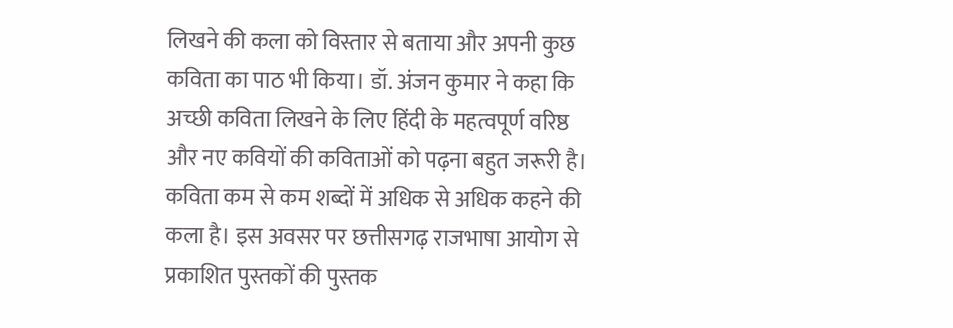लिखने की कला को विस्तार से बताया और अपनी कुछ कविता का पाठ भी किया। डॉ. अंजन कुमार ने कहा कि अच्छी कविता लिखने के लिए हिंदी के महत्वपूर्ण वरिष्ठ और नए कवियों की कविताओं को पढ़ना बहुत जरूरी है। कविता कम से कम शब्दों में अधिक से अधिक कहने की कला है। इस अवसर पर छत्तीसगढ़ राजभाषा आयोग से प्रकाशित पुस्तकों की पुस्तक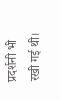प्रदर्शनी भी रखी गई थी।